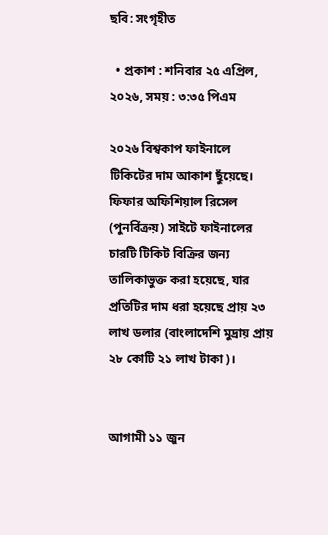ছবি: সংগৃহীত

  • প্রকাশ : শনিবার ২৫ এপ্রিল, ২০২৬, সময় : ৩:৩৫ পিএম

২০২৬ বিশ্বকাপ ফাইনালে টিকিটের দাম আকাশ ছুঁয়েছে। ফিফার অফিশিয়াল রিসেল (পুনর্বিক্রয়) সাইটে ফাইনালের চারটি টিকিট বিক্রির জন্য তালিকাভুক্ত করা হয়েছে, যার প্রতিটির দাম ধরা হয়েছে প্রায় ২৩ লাখ ডলার (বাংলাদেশি মুদ্রায় প্রায় ২৮ কোটি ২১ লাখ টাকা)।


আগামী ১১ জুন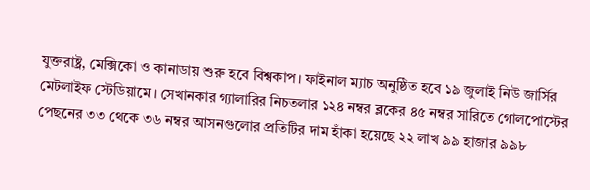যুক্তরাষ্ট্র, মেক্সিকো ও কানাডায় শুরু হবে বিশ্বকাপ। ফাইনাল ম্যাচ অনুষ্ঠিত হবে ১৯ জুলাই নিউ জার্সির মেটলাইফ স্টেডিয়ামে। সেখানকার গ্যালারির নিচতলার ১২৪ নম্বর ব্লকের ৪৫ নম্বর সারিতে গোলপোস্টের পেছনের ৩৩ থেকে ৩৬ নম্বর আসনগুলোর প্রতিটির দাম হাঁকা হয়েছে ২২ লাখ ৯৯ হাজার ৯৯৮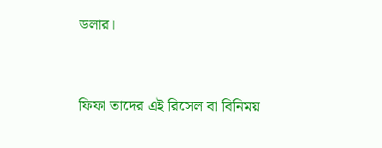ডলার।


ফিফা তাদের এই রিসেল বা বিনিময়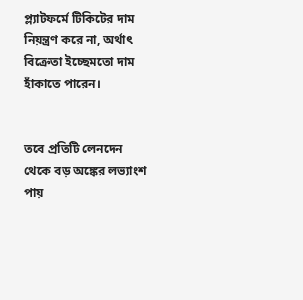প্ল্যাটফর্মে টিকিটের দাম নিয়ন্ত্রণ করে না, অর্থাৎ বিক্রেতা ইচ্ছেমতো দাম হাঁকাতে পারেন।


তবে প্রতিটি লেনদেন থেকে বড় অঙ্কের লভ্যাংশ পায়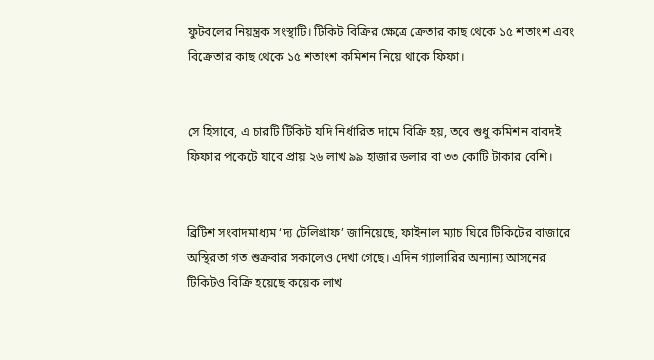ফুটবলের নিয়ন্ত্রক সংস্থাটি। টিকিট বিক্রির ক্ষেত্রে ক্রেতার কাছ থেকে ১৫ শতাংশ এবং বিক্রেতার কাছ থেকে ১৫ শতাংশ কমিশন নিয়ে থাকে ফিফা।


সে হিসাবে, এ চারটি টিকিট যদি নির্ধারিত দামে বিক্রি হয়, তবে শুধু কমিশন বাবদই ফিফার পকেটে যাবে প্রায় ২৬ লাখ ৯৯ হাজার ডলার বা ৩৩ কোটি টাকার বেশি।


ব্রিটিশ সংবাদমাধ্যম ‘দ্য টেলিগ্রাফ’ জানিয়েছে, ফাইনাল ম্যাচ ঘিরে টিকিটের বাজারে অস্থিরতা গত শুক্রবার সকালেও দেখা গেছে। এদিন গ্যালারির অন্যান্য আসনের টিকিটও বিক্রি হয়েছে কয়েক লাখ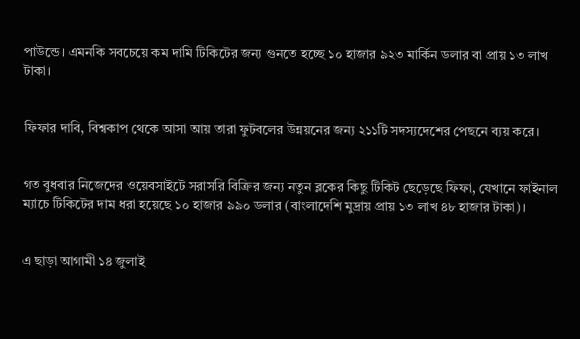পাউন্ডে। এমনকি সবচেয়ে কম দামি টিকিটের জন্য গুনতে হচ্ছে ১০ হাজার ৯২৩ মার্কিন ডলার বা প্রায় ১৩ লাখ টাকা।


ফিফার দাবি, বিশ্বকাপ থেকে আসা আয় তারা ফুটবলের উন্নয়নের জন্য ২১১টি সদস্যদেশের পেছনে ব্যয় করে।


গত বুধবার নিজেদের ওয়েবসাইটে সরাসরি বিক্রির জন্য নতুন ব্লকের কিছু টিকিট ছেড়েছে ফিফা, যেখানে ফাইনাল ম্যাচে টিকিটের দাম ধরা হয়েছে ১০ হাজার ৯৯০ ডলার (বাংলাদেশি মুদ্রায় প্রায় ১৩ লাখ ৪৮ হাজার টাকা)।


এ ছাড়া আগামী ১৪ জুলাই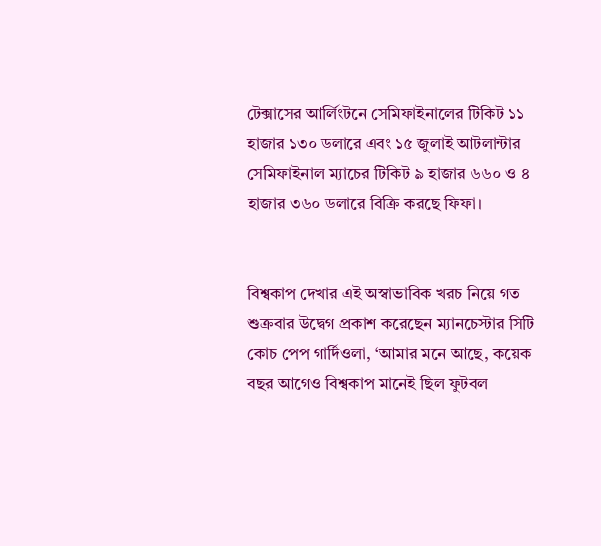টেক্সাসের আর্লিংটনে সেমিফাইনালের টিকিট ১১ হাজার ১৩০ ডলারে এবং ১৫ জুলাই আটলান্টার সেমিফাইনাল ম্যাচের টিকিট ৯ হাজার ৬৬০ ও ৪ হাজার ৩৬০ ডলারে বিক্রি করছে ফিফা।


বিশ্বকাপ দেখার এই অস্বাভাবিক খরচ নিয়ে গত শুক্রবার উদ্বেগ প্রকাশ করেছেন ম্যানচেস্টার সিটি কোচ পেপ গার্দিওলা, ‘আমার মনে আছে, কয়েক বছর আগেও বিশ্বকাপ মানেই ছিল ফুটবল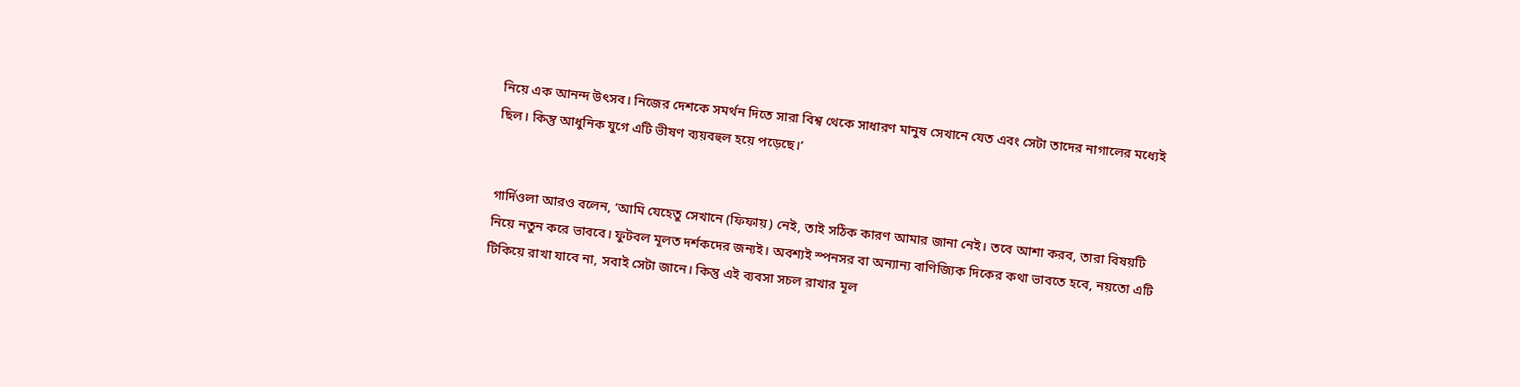নিয়ে এক আনন্দ উৎসব। নিজের দেশকে সমর্থন দিতে সারা বিশ্ব থেকে সাধারণ মানুষ সেখানে যেত এবং সেটা তাদের নাগালের মধ্যেই ছিল। কিন্তু আধুনিক যুগে এটি ভীষণ ব্যয়বহুল হয়ে পড়েছে।’


গার্দিওলা আরও বলেন, ‘আমি যেহেতু সেখানে (ফিফায়) নেই, তাই সঠিক কারণ আমার জানা নেই। তবে আশা করব, তারা বিষয়টি নিয়ে নতুন করে ভাববে। ফুটবল মূলত দর্শকদের জন্যই। অবশ্যই স্পনসর বা অন্যান্য বাণিজ্যিক দিকের কথা ভাবতে হবে, নয়তো এটি টিকিয়ে রাখা যাবে না, সবাই সেটা জানে। কিন্তু এই ব্যবসা সচল রাখার মূল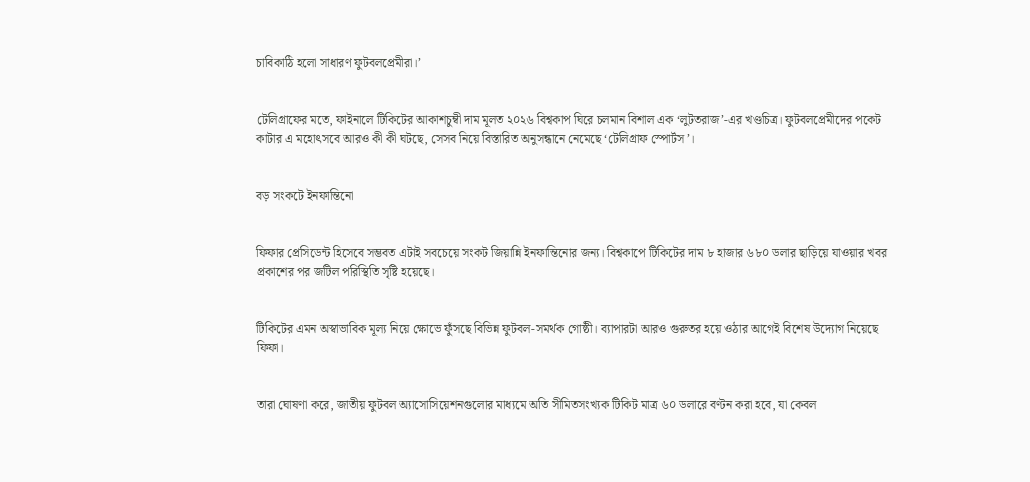চাবিকাঠি হলো সাধারণ ফুটবলপ্রেমীরা।’


টেলিগ্রাফের মতে, ফাইনালে টিকিটের আকাশচুম্বী দাম মূলত ২০২৬ বিশ্বকাপ ঘিরে চলমান বিশাল এক ‘লুটতরাজ’-এর খণ্ডচিত্র। ফুটবলপ্রেমীদের পকেট কাটার এ মহোৎসবে আরও কী কী ঘটছে, সেসব নিয়ে বিস্তারিত অনুসন্ধানে নেমেছে ‘টেলিগ্রাফ স্পোর্টস’।


বড় সংকটে ইনফান্তিনো


ফিফার প্রেসিডেন্ট হিসেবে সম্ভবত এটাই সবচেয়ে সংকট জিয়ান্নি ইনফান্তিনোর জন্য। বিশ্বকাপে টিকিটের দাম ৮ হাজার ৬৮০ ডলার ছাড়িয়ে যাওয়ার খবর প্রকাশের পর জটিল পরিস্থিতি সৃষ্টি হয়েছে।


টিকিটের এমন অস্বাভাবিক মূল্য নিয়ে ক্ষোভে ফুঁসছে বিভিন্ন ফুটবল-সমর্থক গোষ্ঠী। ব্যাপারটা আরও গুরুতর হয়ে ওঠার আগেই বিশেষ উদ্যোগ নিয়েছে ফিফা।


তারা ঘোষণা করে, জাতীয় ফুটবল অ্যাসোসিয়েশনগুলোর মাধ্যমে অতি সীমিতসংখ্যক টিকিট মাত্র ৬০ ডলারে বণ্টন করা হবে, যা কেবল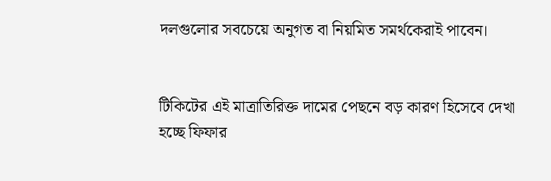দলগুলোর সবচেয়ে অনুগত বা নিয়মিত সমর্থকেরাই পাবেন।


টিকিটের এই মাত্রাতিরিক্ত দামের পেছনে বড় কারণ হিসেবে দেখা হচ্ছে ফিফার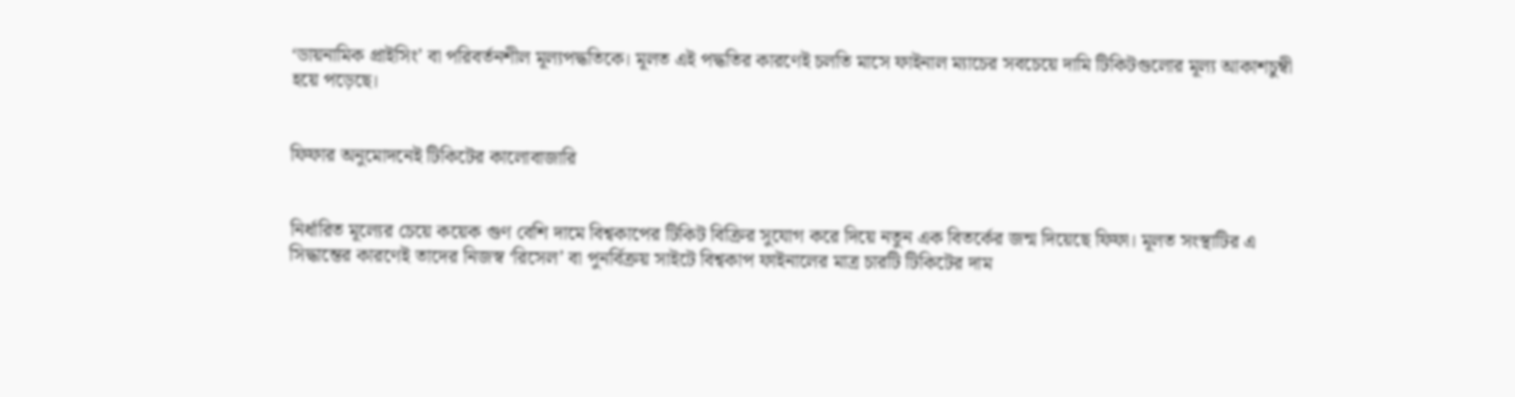‘ডায়নামিক প্রাইসিং’ বা পরিবর্তনশীল মূল্যপদ্ধতিকে। মূলত এই পদ্ধতির কারণেই চলতি মাসে ফাইনাল ম্যাচের সবচেয়ে দামি টিকিটগুলোর মূল্য আকাশচুম্বী হয়ে পড়েছে।


ফিফার অনুমোদনেই টিকিটের কালোবাজারি


নির্ধারিত মূল্যের চেয়ে কয়েক গুণ বেশি দামে বিশ্বকাপের টিকিট বিক্রির সুযোগ করে দিয়ে নতুন এক বিতর্কের জন্ম দিয়েছে ফিফা। মূলত সংস্থাটির এ সিদ্ধান্তের কারণেই তাদের নিজস্ব ‘রিসেল’ বা পুনর্বিক্রয় সাইটে বিশ্বকাপ ফাইনালের মাত্র চারটি টিকিটের দাম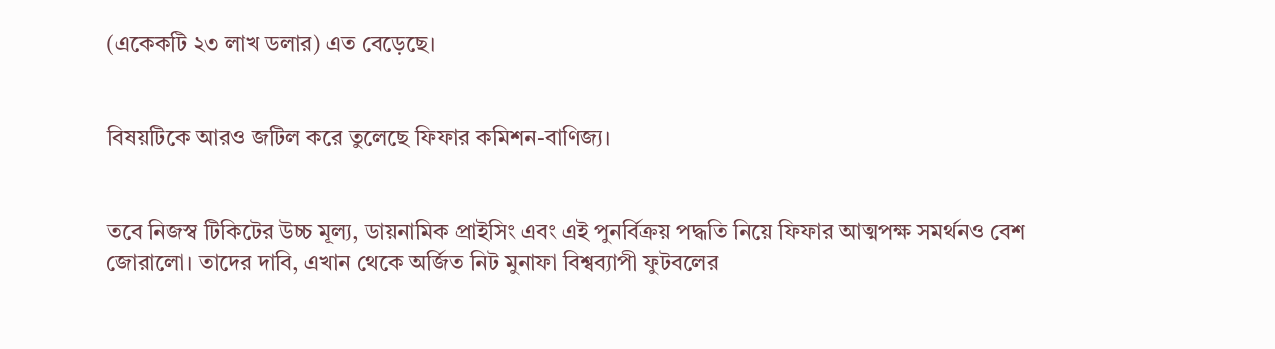(একেকটি ২৩ লাখ ডলার) এত বেড়েছে।


বিষয়টিকে আরও জটিল করে তুলেছে ফিফার কমিশন-বাণিজ্য।


তবে নিজস্ব টিকিটের উচ্চ মূল্য, ডায়নামিক প্রাইসিং এবং এই পুনর্বিক্রয় পদ্ধতি নিয়ে ফিফার আত্মপক্ষ সমর্থনও বেশ জোরালো। তাদের দাবি, এখান থেকে অর্জিত নিট মুনাফা বিশ্বব্যাপী ফুটবলের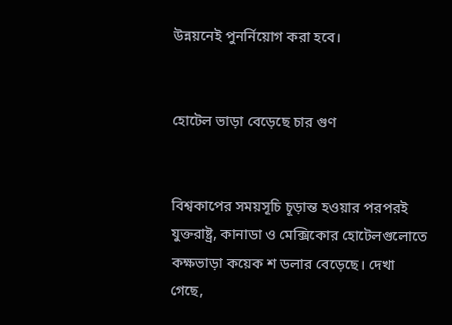উন্নয়নেই পুনর্নিয়োগ করা হবে।


হোটেল ভাড়া বেড়েছে চার গুণ


বিশ্বকাপের সময়সূচি চূড়ান্ত হওয়ার পরপরই যুক্তরাষ্ট্র, কানাডা ও মেক্সিকোর হোটেলগুলোতে কক্ষভাড়া কয়েক শ ডলার বেড়েছে। দেখা গেছে,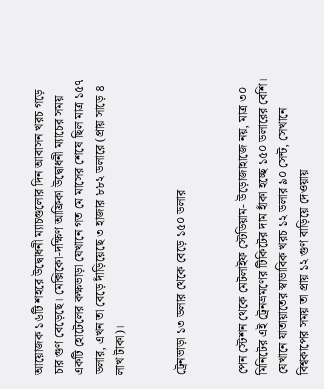আয়োজক ১৬টি শহরে উদ্বোধনী ম্যাচগুলোর দিন আবাসন খরচ গড়ে চার গুণ বেড়েছে। মেক্সিকো-দক্ষিণ আফ্রিকা উদ্বোধনী ম্যাচের সময় একটি হোটেলের কক্ষভাড়া যেখানে গত মে মাসের শেষে ছিল মাত্র ১৫৭ ডলার, এখন তা বেড়ে দাঁড়িয়েছে ৩ হাজার ৮৮২ ডলারে (প্রায় সাড়ে ৪ লাখ টাকা)।


ট্রেনভাড়া ১৩ ডলার থেকে বেড়ে ১৫০ ডলার


পেন স্টেশন থেকে মেটলাইফ স্টেডিয়াম- উড়োজাহাজে নয়, মাত্র ৩০ মিনিটের এই ট্রেনভ্রমণের টিকিটের দাম হাঁকা হচ্ছে ১৫০ ডলারের বেশি। যেখানে যাতায়াতের স্বাভাবিক খরচ ১২ ডলার ৯০ সেন্ট, সেখানে বিশ্বকাপের সময় তা প্রায় ১২ গুণ বাড়িয়ে দেওয়ায়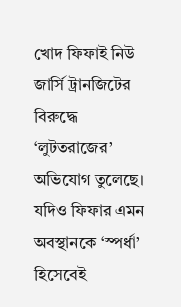খোদ ফিফাই নিউ জার্সি ট্রানজিটের বিরুদ্ধে ‘লুটতরাজের’ অভিযোগ তুলেছে। যদিও ফিফার এমন অবস্থানকে ‘স্পর্ধা’ হিসেবেই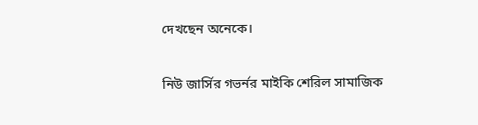দেখছেন অনেকে।


নিউ জার্সির গভর্নর মাইকি শেরিল সামাজিক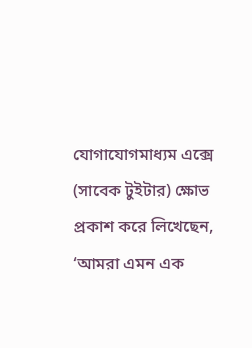যোগাযোগমাধ্যম এক্সে (সাবেক টুইটার) ক্ষোভ প্রকাশ করে লিখেছেন, ‘আমরা এমন এক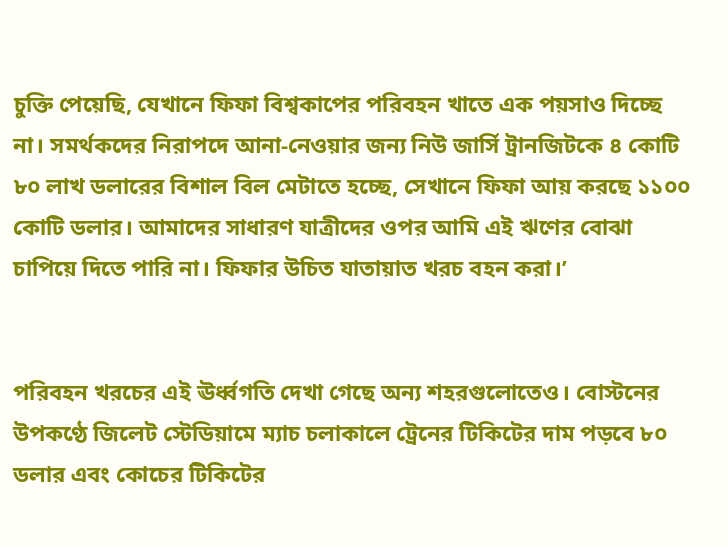চুক্তি পেয়েছি, যেখানে ফিফা বিশ্বকাপের পরিবহন খাতে এক পয়সাও দিচ্ছে না। সমর্থকদের নিরাপদে আনা-নেওয়ার জন্য নিউ জার্সি ট্রানজিটকে ৪ কোটি ৮০ লাখ ডলারের বিশাল বিল মেটাতে হচ্ছে, সেখানে ফিফা আয় করছে ১১০০ কোটি ডলার। আমাদের সাধারণ যাত্রীদের ওপর আমি এই ঋণের বোঝা চাপিয়ে দিতে পারি না। ফিফার উচিত যাতায়াত খরচ বহন করা।’


পরিবহন খরচের এই ঊর্ধ্বগতি দেখা গেছে অন্য শহরগুলোতেও। বোস্টনের উপকণ্ঠে জিলেট স্টেডিয়ামে ম্যাচ চলাকালে ট্রেনের টিকিটের দাম পড়বে ৮০ ডলার এবং কোচের টিকিটের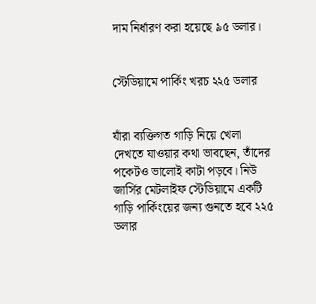দাম নির্ধারণ করা হয়েছে ৯৫ ডলার।


স্টেডিয়ামে পার্কিং খরচ ২২৫ ডলার


যাঁরা ব্যক্তিগত গাড়ি নিয়ে খেলা দেখতে যাওয়ার কথা ভাবছেন, তাঁদের পকেটও ভালোই কাটা পড়বে। নিউ জার্সির মেটলাইফ স্টেডিয়ামে একটি গাড়ি পার্কিংয়ের জন্য গুনতে হবে ২২৫ ডলার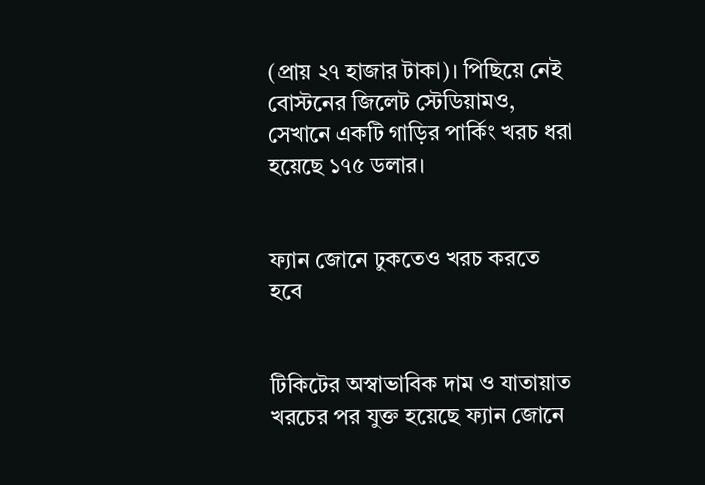(প্রায় ২৭ হাজার টাকা)। পিছিয়ে নেই বোস্টনের জিলেট স্টেডিয়ামও, সেখানে একটি গাড়ির পার্কিং খরচ ধরা হয়েছে ১৭৫ ডলার।


ফ্যান জোনে ঢুকতেও খরচ করতে হবে


টিকিটের অস্বাভাবিক দাম ও যাতায়াত খরচের পর যুক্ত হয়েছে ফ্যান জোনে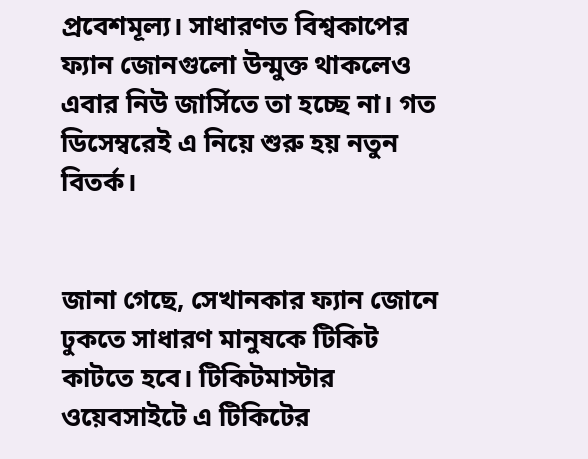প্রবেশমূল্য। সাধারণত বিশ্বকাপের ফ্যান জোনগুলো উন্মুক্ত থাকলেও এবার নিউ জার্সিতে তা হচ্ছে না। গত ডিসেম্বরেই এ নিয়ে শুরু হয় নতুন বিতর্ক।


জানা গেছে, সেখানকার ফ্যান জোনে ঢুকতে সাধারণ মানুষকে টিকিট কাটতে হবে। টিকিটমাস্টার ওয়েবসাইটে এ টিকিটের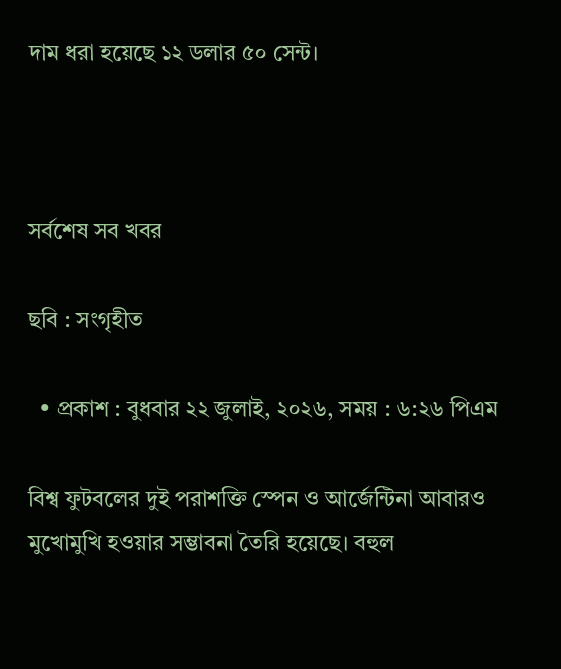দাম ধরা হয়েছে ১২ ডলার ৫০ সেন্ট।



সর্বশেষ সব খবর

ছবি : সংগৃহীত

  • প্রকাশ : বুধবার ২২ জুলাই, ২০২৬, সময় : ৬:২৬ পিএম

বিশ্ব ফুটবলের দুই পরাশক্তি স্পেন ও আর্জেন্টিনা আবারও মুখোমুখি হওয়ার সম্ভাবনা তৈরি হয়েছে। বহুল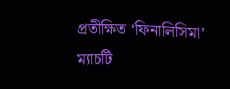প্রতীক্ষিত ‘ফিনালিসিমা’ ম্যাচটি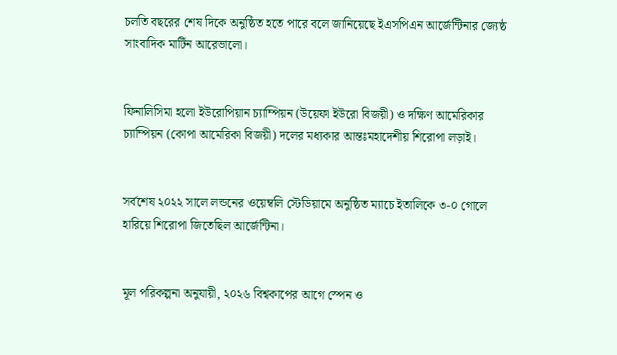চলতি বছরের শেষ দিকে অনুষ্ঠিত হতে পারে বলে জানিয়েছে ইএসপিএন আর্জেন্টিনার জ্যেষ্ঠ সাংবাদিক মার্টিন আরেভালো।


ফিনালিসিমা হলো ইউরোপিয়ান চ্যাম্পিয়ন (উয়েফা ইউরো বিজয়ী) ও দক্ষিণ আমেরিকার চ্যাম্পিয়ন (কোপা আমেরিকা বিজয়ী) দলের মধ্যকার আন্তঃমহাদেশীয় শিরোপা লড়াই।


সর্বশেষ ২০২২ সালে লন্ডনের ওয়েম্বলি স্টেডিয়ামে অনুষ্ঠিত ম্যাচে ইতালিকে ৩-০ গোলে হারিয়ে শিরোপা জিতেছিল আর্জেন্টিনা।


মূল পরিকল্পনা অনুযায়ী, ২০২৬ বিশ্বকাপের আগে স্পেন ও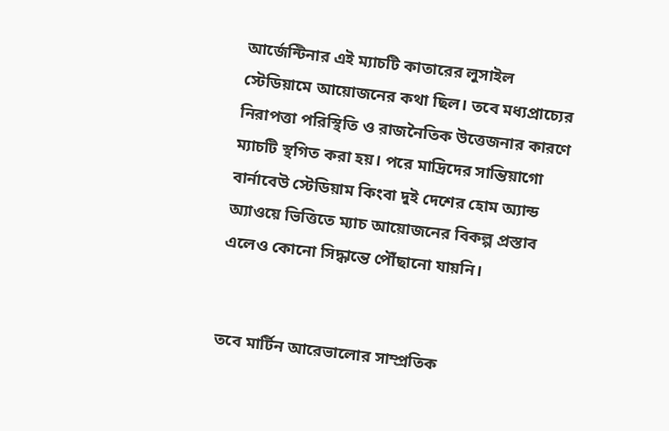আর্জেন্টিনার এই ম্যাচটি কাতারের লুসাইল স্টেডিয়ামে আয়োজনের কথা ছিল। তবে মধ্যপ্রাচ্যের নিরাপত্তা পরিস্থিতি ও রাজনৈতিক উত্তেজনার কারণে ম্যাচটি স্থগিত করা হয়। পরে মাদ্রিদের সান্তিয়াগো বার্নাবেউ স্টেডিয়াম কিংবা দুই দেশের হোম অ্যান্ড অ্যাওয়ে ভিত্তিতে ম্যাচ আয়োজনের বিকল্প প্রস্তাব এলেও কোনো সিদ্ধান্তে পৌঁছানো যায়নি।


তবে মার্টিন আরেভালোর সাম্প্রতিক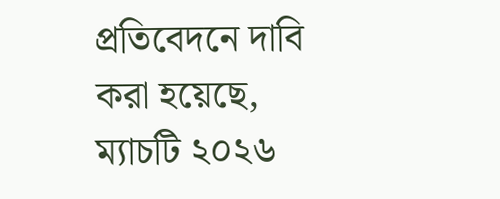প্রতিবেদনে দাবি করা হয়েছে, ম্যাচটি ২০২৬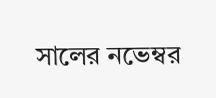সালের নভেম্বর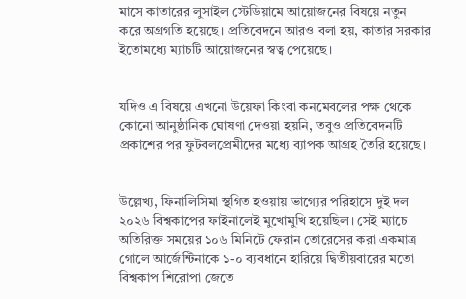মাসে কাতারের লুসাইল স্টেডিয়ামে আয়োজনের বিষয়ে নতুন করে অগ্রগতি হয়েছে। প্রতিবেদনে আরও বলা হয়, কাতার সরকার ইতোমধ্যে ম্যাচটি আয়োজনের স্বত্ব পেয়েছে।


যদিও এ বিষয়ে এখনো উয়েফা কিংবা কনমেবলের পক্ষ থেকে কোনো আনুষ্ঠানিক ঘোষণা দেওয়া হয়নি, তবুও প্রতিবেদনটি প্রকাশের পর ফুটবলপ্রেমীদের মধ্যে ব্যাপক আগ্রহ তৈরি হয়েছে।


উল্লেখ্য, ফিনালিসিমা স্থগিত হওয়ায় ভাগ্যের পরিহাসে দুই দল ২০২৬ বিশ্বকাপের ফাইনালেই মুখোমুখি হয়েছিল। সেই ম্যাচে অতিরিক্ত সময়ের ১০৬ মিনিটে ফেরান তোরেসের করা একমাত্র গোলে আর্জেন্টিনাকে ১-০ ব্যবধানে হারিয়ে দ্বিতীয়বারের মতো বিশ্বকাপ শিরোপা জেতে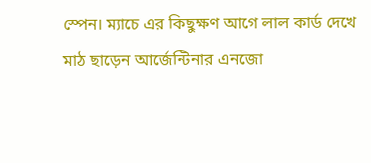স্পেন। ম্যাচে এর কিছুক্ষণ আগে লাল কার্ড দেখে মাঠ ছাড়েন আর্জেন্টিনার এনজো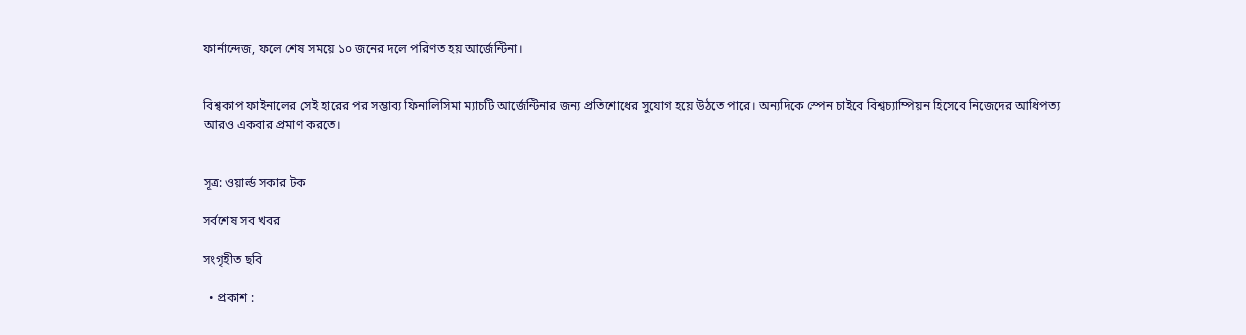ফার্নান্দেজ, ফলে শেষ সময়ে ১০ জনের দলে পরিণত হয় আর্জেন্টিনা।


বিশ্বকাপ ফাইনালের সেই হারের পর সম্ভাব্য ফিনালিসিমা ম্যাচটি আর্জেন্টিনার জন্য প্রতিশোধের সুযোগ হয়ে উঠতে পারে। অন্যদিকে স্পেন চাইবে বিশ্বচ্যাম্পিয়ন হিসেবে নিজেদের আধিপত্য আরও একবার প্রমাণ করতে।


সূত্র: ওয়ার্ল্ড সকার টক

সর্বশেষ সব খবর

সংগৃহীত ছবি

  • প্রকাশ :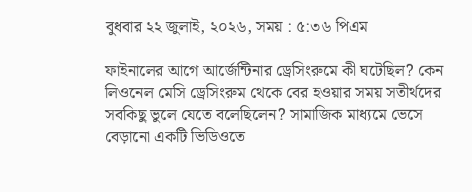বুধবার ২২ জুলাই, ২০২৬, সময় : ৫:৩৬ পিএম

ফাইনালের আগে আর্জেন্টিনার ড্রেসিংরুমে কী ঘটেছিল? কেন লিওনেল মেসি ড্রেসিংরুম থেকে বের হওয়ার সময় সতীর্থদের সবকিছু ভুলে যেতে বলেছিলেন? সামাজিক মাধ্যমে ভেসে বেড়ানো একটি ভিডিওতে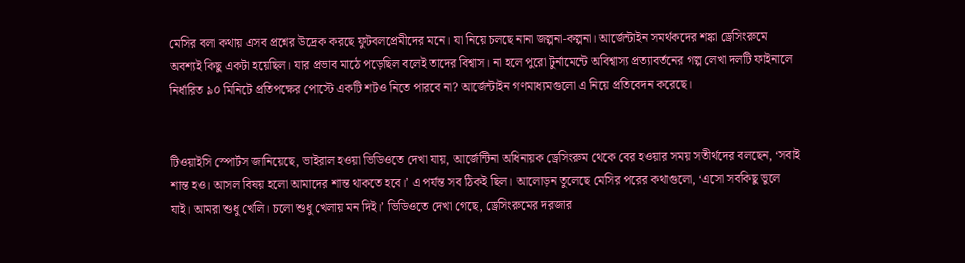মেসির বলা কথায় এসব প্রশ্নের উদ্রেক করছে ফুটবলপ্রেমীদের মনে। যা নিয়ে চলছে নানা জল্পনা-কল্পনা। আর্জেন্টাইন সমর্থকদের শঙ্কা ড্রেসিংরুমে অবশ্যই কিছু একটা হয়েছিল। যার প্রভাব মাঠে পড়েছিল বলেই তাদের বিশ্বাস। না হলে পুরো টুর্নামেন্টে অবিশ্বাস্য প্রত্যাবর্তনের গল্প লেখা দলটি ফাইনালে নির্ধারিত ৯০ মিনিটে প্রতিপক্ষের পোস্টে একটি শটও নিতে পারবে না? আর্জেন্টাইন গণমাধ্যমগুলো এ নিয়ে প্রতিবেদন করেছে।


টিওয়াইসি স্পোর্টস জানিয়েছে, ভাইরাল হওয়া ভিডিওতে দেখা যায়, আর্জেন্টিনা অধিনায়ক ড্রেসিংরুম থেকে বের হওয়ার সময় সতীর্থদের বলছেন, ‘সবাই শান্ত হও। আসল বিষয় হলো আমাদের শান্ত থাকতে হবে।’ এ পর্যন্ত সব ঠিকই ছিল। আলোড়ন তুলেছে মেসির পরের কথাগুলো, ‘এসো সবকিছু ভুলে যাই। আমরা শুধু খেলি। চলো শুধু খেলায় মন দিই।’ ভিডিওতে দেখা গেছে, ড্রেসিংরুমের দরজার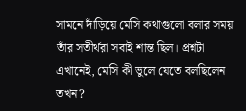সামনে দাঁড়িয়ে মেসি কথাগুলো বলার সময় তাঁর সতীর্থরা সবাই শান্ত ছিল। প্রশ্নটা এখানেই, মেসি কী ভুলে যেতে বলছিলেন তখন?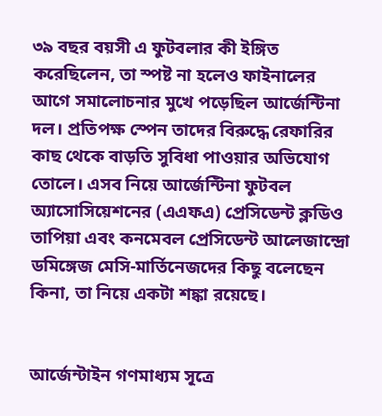৩৯ বছর বয়সী এ ফুটবলার কী ইঙ্গিত করেছিলেন, তা স্পষ্ট না হলেও ফাইনালের আগে সমালোচনার মুখে পড়েছিল আর্জেন্টিনা দল। প্রতিপক্ষ স্পেন তাদের বিরুদ্ধে রেফারির কাছ থেকে বাড়তি সুবিধা পাওয়ার অভিযোগ তোলে। এসব নিয়ে আর্জেন্টিনা ফুটবল অ্যাসোসিয়েশনের (এএফএ) প্রেসিডেন্ট ক্লডিও তাপিয়া এবং কনমেবল প্রেসিডেন্ট আলেজান্দ্রো ডমিঙ্গেজ মেসি-মার্তিনেজদের কিছু বলেছেন কিনা, তা নিয়ে একটা শঙ্কা রয়েছে।


আর্জেন্টাইন গণমাধ্যম সূত্রে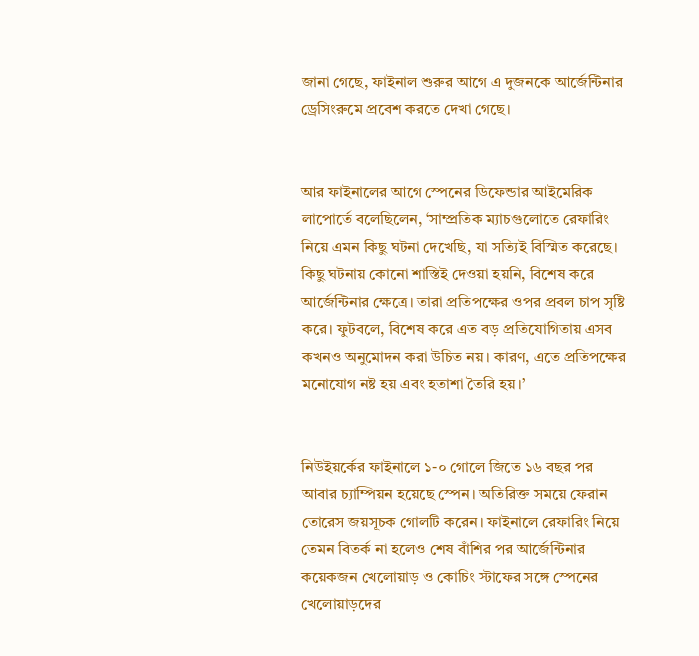জানা গেছে, ফাইনাল শুরুর আগে এ দুজনকে আর্জেন্টিনার ড্রেসিংরুমে প্রবেশ করতে দেখা গেছে।


আর ফাইনালের আগে স্পেনের ডিফেন্ডার আইমেরিক লাপোর্তে বলেছিলেন, ‘সাম্প্রতিক ম্যাচগুলোতে রেফারিং নিয়ে এমন কিছু ঘটনা দেখেছি, যা সত্যিই বিস্মিত করেছে। কিছু ঘটনায় কোনো শাস্তিই দেওয়া হয়নি, বিশেষ করে আর্জেন্টিনার ক্ষেত্রে। তারা প্রতিপক্ষের ওপর প্রবল চাপ সৃষ্টি করে। ফুটবলে, বিশেষ করে এত বড় প্রতিযোগিতায় এসব কখনও অনুমোদন করা উচিত নয়। কারণ, এতে প্রতিপক্ষের মনোযোগ নষ্ট হয় এবং হতাশা তৈরি হয়।’


নিউইয়র্কের ফাইনালে ১-০ গোলে জিতে ১৬ বছর পর আবার চ্যাম্পিয়ন হয়েছে স্পেন। অতিরিক্ত সময়ে ফেরান তোরেস জয়সূচক গোলটি করেন। ফাইনালে রেফারিং নিয়ে তেমন বিতর্ক না হলেও শেষ বাঁশির পর আর্জেন্টিনার কয়েকজন খেলোয়াড় ও কোচিং স্টাফের সঙ্গে স্পেনের খেলোয়াড়দের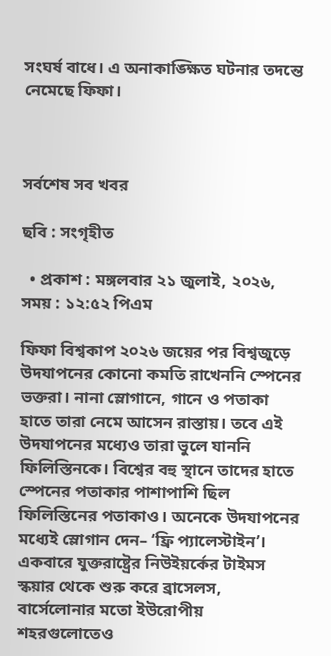সংঘর্ষ বাধে। এ অনাকাঙ্ক্ষিত ঘটনার তদন্তে নেমেছে ফিফা।



সর্বশেষ সব খবর

ছবি : সংগৃহীত

  • প্রকাশ : মঙ্গলবার ২১ জুলাই, ২০২৬, সময় : ১২:৫২ পিএম

ফিফা বিশ্বকাপ ২০২৬ জয়ের পর বিশ্বজুড়ে উদযাপনের কোনো কমতি রাখেননি স্পেনের ভক্তরা। নানা স্লোগানে, গানে ও পতাকা হাতে তারা নেমে আসেন রাস্তায়। তবে এই উদযাপনের মধ্যেও তারা ভুলে যাননি ফিলিস্তিনকে। বিশ্বের বহু স্থানে তাদের হাতে স্পেনের পতাকার পাশাপাশি ছিল ফিলিস্তিনের পতাকাও। অনেকে উদযাপনের মধ্যেই স্লোগান দেন– ‘ফ্রি প্যালেস্টাইন’। একবারে যুক্তরাষ্ট্রের নিউইয়র্কের টাইমস স্কয়ার থেকে শুরু করে ব্রাসেলস, বার্সেলোনার মতো ইউরোপীয় শহরগুলোতেও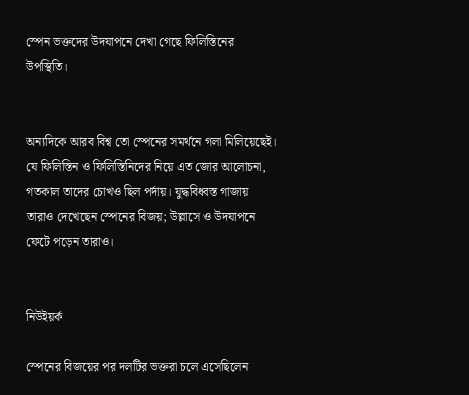স্পেন ভক্তদের উদযাপনে দেখা গেছে ফিলিস্তিনের উপস্থিতি।


অন্যদিকে আরব বিশ্ব তো স্পেনের সমর্থনে গলা মিলিয়েছেই। যে ফিলিস্তিন ও ফিলিস্তিনিদের নিয়ে এত জোর আলোচনা, গতকাল তাদের চোখও ছিল পর্দায়। যুদ্ধবিধ্বস্ত গাজায় তারাও দেখেছেন স্পেনের বিজয়; উল্লাসে ও উদযাপনে ফেটে পড়েন তারাও।


নিউইয়র্ক

স্পেনের বিজয়ের পর দলটির ভক্তরা চলে এসেছিলেন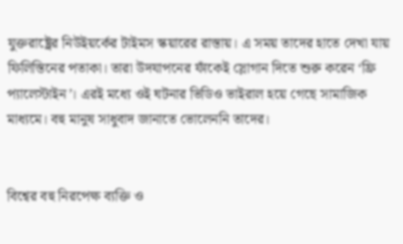যুক্তরাষ্ট্রের নিউইয়র্কের টাইমস স্কয়ারের রাস্তায়। এ সময় তাদের হাতে দেখা যায় ফিলিস্তিনের পতাকা। তারা উদযাপনের ফাঁকেই স্লোগান দিতে শুরু করেন ‘ফ্রি প্যালেস্টাইন’। এরই মধ্যে ওই ঘটনার ভিডিও ভাইরাল হয়ে গেছে সামাজিক মাধ্যমে। বহু মানুষ সাধুবাদ জানাতে ভোলেননি তাদের।


বিশ্বের বহু নিরপেক্ষ ব্যক্তি ও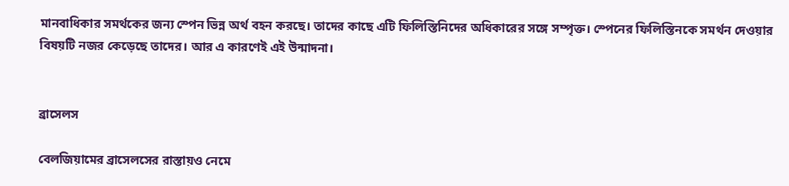মানবাধিকার সমর্থকের জন্য স্পেন ভিন্ন অর্থ বহন করছে। তাদের কাছে এটি ফিলিস্তিনিদের অধিকারের সঙ্গে সম্পৃক্ত। স্পেনের ফিলিস্তিনকে সমর্থন দেওয়ার বিষয়টি নজর কেড়েছে তাদের। আর এ কারণেই এই উন্মাদনা।


ব্রাসেলস

বেলজিয়ামের ব্রাসেলসের রাস্তায়ও নেমে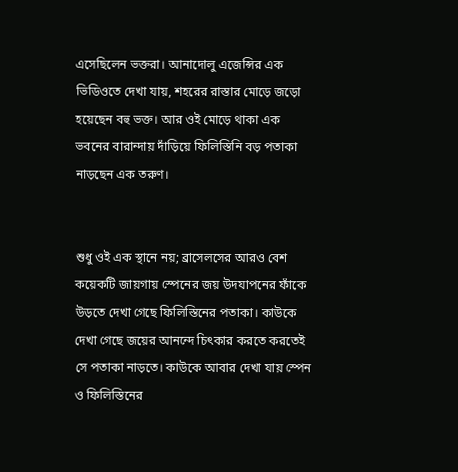এসেছিলেন ভক্তরা। আনাদোলু এজেন্সির এক ভিডিওতে দেখা যায়, শহরের রাস্তার মোড়ে জড়ো হয়েছেন বহু ভক্ত। আর ওই মোড়ে থাকা এক ভবনের বারান্দায় দাঁড়িয়ে ফিলিস্তিনি বড় পতাকা নাড়ছেন এক তরুণ।


শুধু ওই এক স্থানে নয়; ব্রাসেলসের আরও বেশ কয়েকটি জায়গায় স্পেনের জয় উদযাপনের ফাঁকে উড়তে দেখা গেছে ফিলিস্তিনের পতাকা। কাউকে দেখা গেছে জয়ের আনন্দে চিৎকার করতে করতেই সে পতাকা নাড়তে। কাউকে আবার দেখা যায় স্পেন ও ফিলিস্তিনের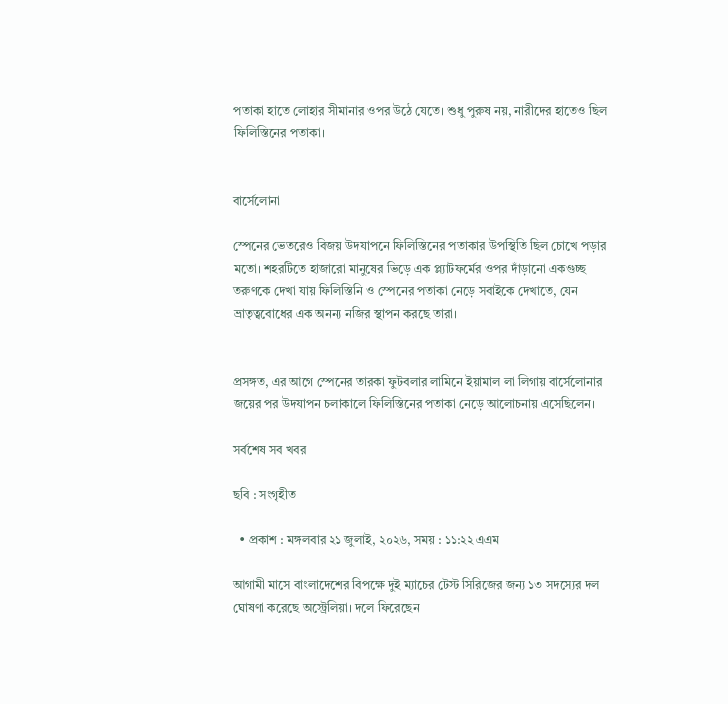পতাকা হাতে লোহার সীমানার ওপর উঠে যেতে। শুধু পুরুষ নয়, নারীদের হাতেও ছিল ফিলিস্তিনের পতাকা।


বার্সেলোনা

স্পেনের ভেতরেও বিজয় উদযাপনে ফিলিস্তিনের পতাকার উপস্থিতি ছিল চোখে পড়ার মতো। শহরটিতে হাজারো মানুষের ভিড়ে এক প্ল্যাটফর্মের ওপর দাঁড়ানো একগুচ্ছ তরুণকে দেখা যায় ফিলিস্তিনি ও স্পেনের পতাকা নেড়ে সবাইকে দেখাতে, যেন ভ্রাতৃত্ববোধের এক অনন্য নজির স্থাপন করছে তারা।


প্রসঙ্গত, এর আগে স্পেনের তারকা ফুটবলার লামিনে ইয়ামাল লা লিগায় বার্সেলোনার জয়ের পর উদযাপন চলাকালে ফিলিস্তিনের পতাকা নেড়ে আলোচনায় এসেছিলেন।

সর্বশেষ সব খবর

ছবি : সংগৃহীত

  • প্রকাশ : মঙ্গলবার ২১ জুলাই, ২০২৬, সময় : ১১:২২ এএম

আগামী মাসে বাংলাদেশের বিপক্ষে দুই ম্যাচের টেস্ট সিরিজের জন্য ১৩ সদস্যের দল ঘোষণা করেছে অস্ট্রেলিয়া। দলে ফিরেছেন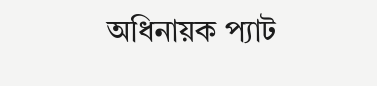অধিনায়ক প্যাট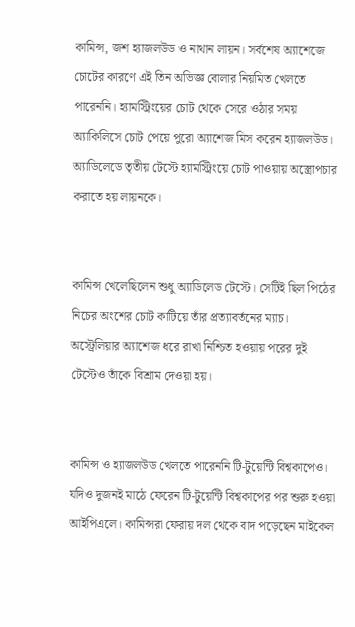কামিন্স, জশ হ্যাজলউড ও নাথান লায়ন। সর্বশেষ অ্যাশেজে চোটের কারণে এই তিন অভিজ্ঞ বোলার নিয়মিত খেলতে পারেননি। হ্যামস্ট্রিংয়ের চোট থেকে সেরে ওঠার সময় অ্যাকিলিসে চোট পেয়ে পুরো অ্যাশেজ মিস করেন হ্যাজলউড। অ্যাডিলেডে তৃতীয় টেস্টে হ্যামস্ট্রিংয়ে চোট পাওয়ায় অস্ত্রোপচার করাতে হয় লায়নকে।


কামিন্স খেলেছিলেন শুধু অ্যাডিলেড টেস্টে। সেটিই ছিল পিঠের নিচের অংশের চোট কাটিয়ে তাঁর প্রত্যাবর্তনের ম্যাচ। অস্ট্রেলিয়ার অ্যাশেজ ধরে রাখা নিশ্চিত হওয়ায় পরের দুই টেস্টেও তাঁকে বিশ্রাম দেওয়া হয়।


কামিন্স ও হ্যাজলউড খেলতে পারেননি টি-টুয়েন্টি বিশ্বকাপেও। যদিও দুজনই মাঠে ফেরেন টি-টুয়েন্টি বিশ্বকাপের পর শুরু হওয়া আইপিএলে। কামিন্সরা ফেরায় দল থেকে বাদ পড়েছেন মাইকেল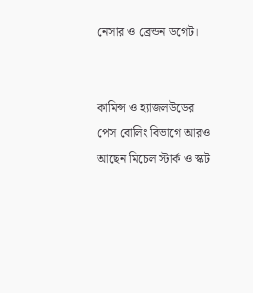নেসার ও ব্রেন্ডন ডগেট।


কামিন্স ও হ্যাজলউডের পেস বোলিং বিভাগে আরও আছেন মিচেল স্টার্ক ও স্কট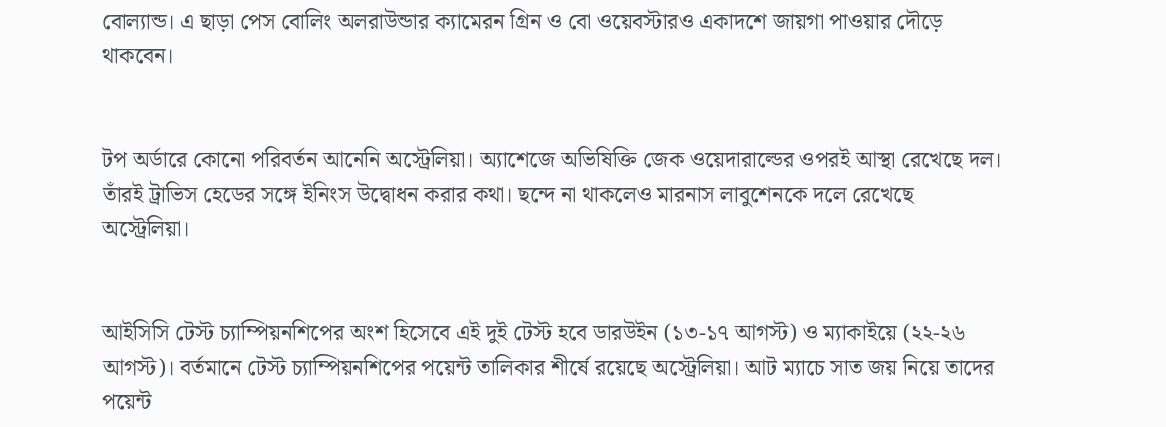বোল্যান্ড। এ ছাড়া পেস বোলিং অলরাউন্ডার ক্যামেরন গ্রিন ও বো ওয়েবস্টারও একাদশে জায়গা পাওয়ার দৌড়ে থাকবেন।


টপ অর্ডারে কোনো পরিবর্তন আনেনি অস্ট্রেলিয়া। অ্যাশেজে অভিষিক্তি জেক ওয়েদারাল্ডের ওপরই আস্থা রেখেছে দল। তাঁরই ট্রাভিস হেডের সঙ্গে ইনিংস উদ্বোধন করার কথা। ছন্দে না থাকলেও মারনাস লাবুশেনকে দলে রেখেছে অস্ট্রেলিয়া।


আইসিসি টেস্ট চ্যাম্পিয়নশিপের অংশ হিসেবে এই দুই টেস্ট হবে ডারউইন (১৩-১৭ আগস্ট) ও ম্যাকাইয়ে (২২-২৬ আগস্ট)। বর্তমানে টেস্ট চ্যাম্পিয়নশিপের পয়েন্ট তালিকার শীর্ষে রয়েছে অস্ট্রেলিয়া। আট ম্যাচে সাত জয় নিয়ে তাদের পয়েন্ট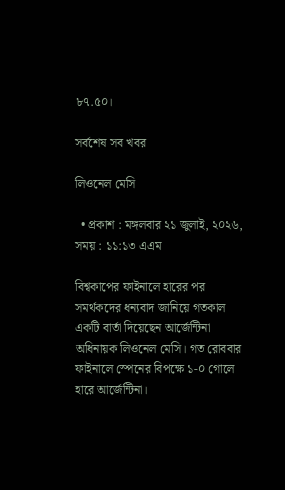৮৭.৫০।

সর্বশেষ সব খবর

লিওনেল মেসি

  • প্রকাশ : মঙ্গলবার ২১ জুলাই, ২০২৬, সময় : ১১:১৩ এএম

বিশ্বকাপের ফাইনালে হারের পর সমর্থকদের ধন্যবাদ জানিয়ে গতকাল একটি বার্তা দিয়েছেন আর্জেন্টিনা অধিনায়ক লিওনেল মেসি। গত রোববার ফাইনালে স্পেনের বিপক্ষে ১-০ গোলে হারে আর্জেন্টিনা।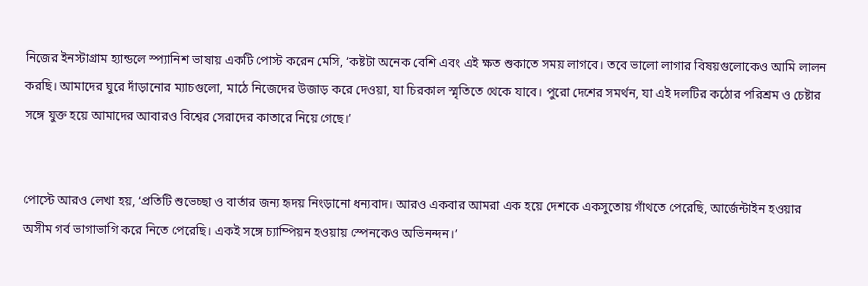নিজের ইনস্টাগ্রাম হ্যান্ডলে স্প্যানিশ ভাষায় একটি পোস্ট করেন মেসি, ‘কষ্টটা অনেক বেশি এবং এই ক্ষত শুকাতে সময় লাগবে। তবে ভালো লাগার বিষয়গুলোকেও আমি লালন করছি। আমাদের ঘুরে দাঁড়ানোর ম্যাচগুলো, মাঠে নিজেদের উজাড় করে দেওয়া, যা চিরকাল স্মৃতিতে থেকে যাবে। পুরো দেশের সমর্থন, যা এই দলটির কঠোর পরিশ্রম ও চেষ্টার সঙ্গে যুক্ত হয়ে আমাদের আবারও বিশ্বের সেরাদের কাতারে নিয়ে গেছে।’


পোস্টে আরও লেখা হয়, ‘প্রতিটি শুভেচ্ছা ও বার্তার জন্য হৃদয় নিংড়ানো ধন্যবাদ। আরও একবার আমরা এক হয়ে দেশকে একসুতোয় গাঁথতে পেরেছি, আর্জেন্টাইন হওয়ার অসীম গর্ব ভাগাভাগি করে নিতে পেরেছি। একই সঙ্গে চ্যাম্পিয়ন হওয়ায় স্পেনকেও অভিনন্দন।’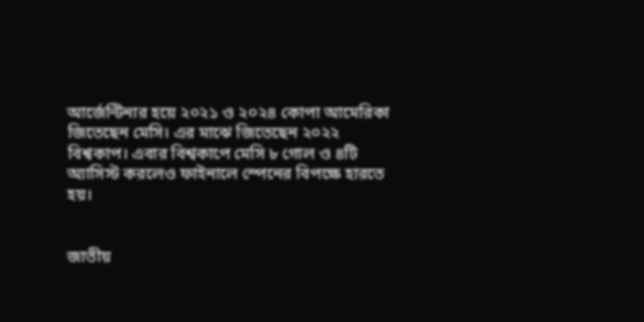আর্জেন্টিনার হয়ে ২০২১ ও ২০২৪ কোপা আমেরিকা জিতেছেন মেসি। এর মাঝে জিতেছেন ২০২২ বিশ্বকাপ। এবার বিশ্বকাপে মেসি ৮ গোল ও ৪টি অ্যাসিস্ট করলেও ফাইনালে স্পেনের বিপক্ষে হারতে হয়।


জাতীয়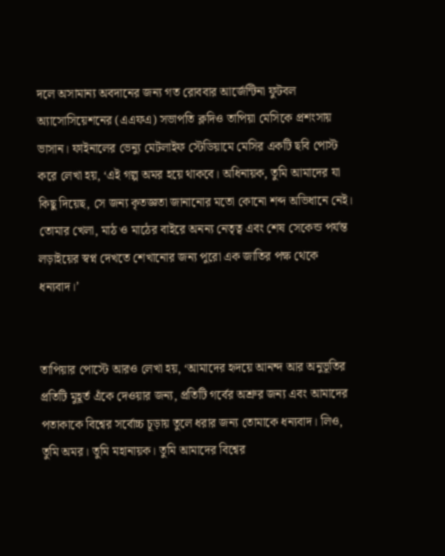দলে অসামান্য অবদানের জন্য গত রোববার আর্জেন্টিনা ফুটবল অ্যাসোসিয়েশনের (এএফএ) সভাপতি ক্লদিও তাপিয়া মেসিকে প্রশংসায় ভাসান। ফাইনালের ভেন্যু মেটলাইফ স্টেডিয়ামে মেসির একটি ছবি পোস্ট করে লেখা হয়, ‘এই গল্প অমর হয়ে থাকবে। অধিনায়ক, তুমি আমাদের যা কিছু দিয়েছ, সে জন্য কৃতজ্ঞতা জানানোর মতো কোনো শব্দ অভিধানে নেই। তোমার খেলা, মাঠ ও মাঠের বাইরে অনন্য নেতৃত্ব এবং শেষ সেকেন্ড পর্যন্ত লড়াইয়ের স্বপ্ন দেখতে শেখানোর জন্য পুরো এক জাতির পক্ষ থেকে ধন্যবাদ।’


তাপিয়ার পোস্টে আরও লেখা হয়, ‘আমাদের হৃদয়ে আনন্দ আর অনুভূতির প্রতিটি মুহূর্ত এঁকে দেওয়ার জন্য, প্রতিটি গর্বের অশ্রুর জন্য এবং আমাদের পতাকাকে বিশ্বের সর্বোচ্চ চূড়ায় তুলে ধরার জন্য তোমাকে ধন্যবাদ। লিও, তুমি অমর। তুমি মহানায়ক। তুমি আমাদের বিশ্বের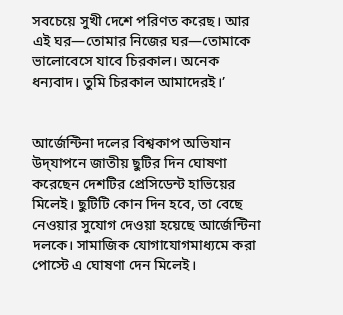সবচেয়ে সুখী দেশে পরিণত করেছ। আর এই ঘর—তোমার নিজের ঘর—তোমাকে ভালোবেসে যাবে চিরকাল। অনেক ধন্যবাদ। তুমি চিরকাল আমাদেরই।’


আর্জেন্টিনা দলের বিশ্বকাপ অভিযান উদ্‌যাপনে জাতীয় ছুটির দিন ঘোষণা করেছেন দেশটির প্রেসিডেন্ট হাভিয়ের মিলেই। ছুটিটি কোন দিন হবে, তা বেছে নেওয়ার সুযোগ দেওয়া হয়েছে আর্জেন্টিনা দলকে। সামাজিক যোগাযোগমাধ্যমে করা পোস্টে এ ঘোষণা দেন মিলেই।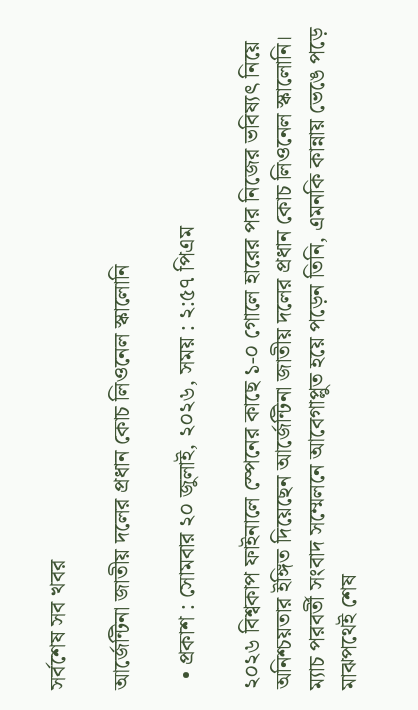সর্বশেষ সব খবর

আর্জেন্টিনা জাতীয় দলের প্রধান কোচ লিওনেল স্কালোনি

  • প্রকাশ : সোমবার ২০ জুলাই, ২০২৬, সময় : ২:৫৭ পিএম

২০২৬ বিশ্বকাপ ফাইনালে স্পেনের কাছে ১-০ গোলে হারের পর নিজের ভবিষ্যৎ নিয়ে অনিশ্চয়তার ইঙ্গিত দিয়েছেন আর্জেন্টিনা জাতীয় দলের প্রধান কোচ লিওনেল স্কালোনি। ম্যাচ পরবর্তী সংবাদ সম্মেলনে আবেগাপ্লুত হয়ে পড়েন তিনি, এমনকি কান্নায় ভেঙে পড়ে মাঝপথেই শেষ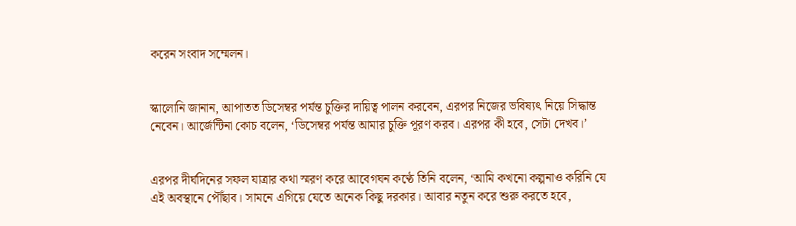করেন সংবাদ সম্মেলন।


স্কালোনি জানান, আপাতত ডিসেম্বর পর্যন্ত চুক্তির দায়িত্ব পালন করবেন, এরপর নিজের ভবিষ্যৎ নিয়ে সিদ্ধান্ত নেবেন। আর্জেন্টিনা কোচ বলেন, ‘ডিসেম্বর পর্যন্ত আমার চুক্তি পূরণ করব। এরপর কী হবে, সেটা দেখব।’


এরপর দীর্ঘদিনের সফল যাত্রার কথা স্মরণ করে আবেগঘন কণ্ঠে তিনি বলেন, ‘আমি কখনো কল্পনাও করিনি যে এই অবস্থানে পৌঁছাব। সামনে এগিয়ে যেতে অনেক কিছু দরকার। আবার নতুন করে শুরু করতে হবে,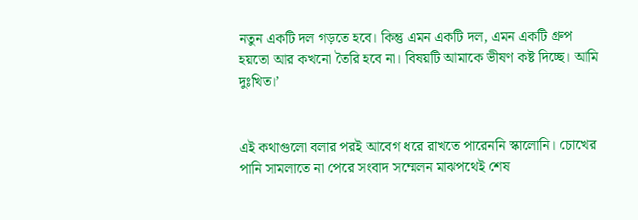নতুন একটি দল গড়তে হবে। কিন্তু এমন একটি দল, এমন একটি গ্রুপ হয়তো আর কখনো তৈরি হবে না। বিষয়টি আমাকে ভীষণ কষ্ট দিচ্ছে। আমি দুঃখিত।’


এই কথাগুলো বলার পরই আবেগ ধরে রাখতে পারেননি স্কালোনি। চোখের পানি সামলাতে না পেরে সংবাদ সম্মেলন মাঝপথেই শেষ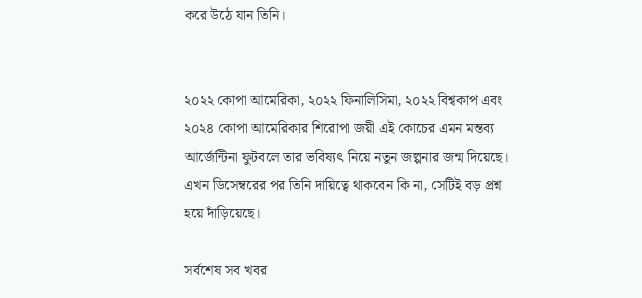করে উঠে যান তিনি।


২০২২ কোপা আমেরিকা, ২০২২ ফিনালিসিমা, ২০২২ বিশ্বকাপ এবং ২০২৪ কোপা আমেরিকার শিরোপা জয়ী এই কোচের এমন মন্তব্য আর্জেন্টিনা ফুটবলে তার ভবিষ্যৎ নিয়ে নতুন জল্পনার জন্ম দিয়েছে। এখন ডিসেম্বরের পর তিনি দায়িত্বে থাকবেন কি না, সেটিই বড় প্রশ্ন হয়ে দাঁড়িয়েছে।

সর্বশেষ সব খবর